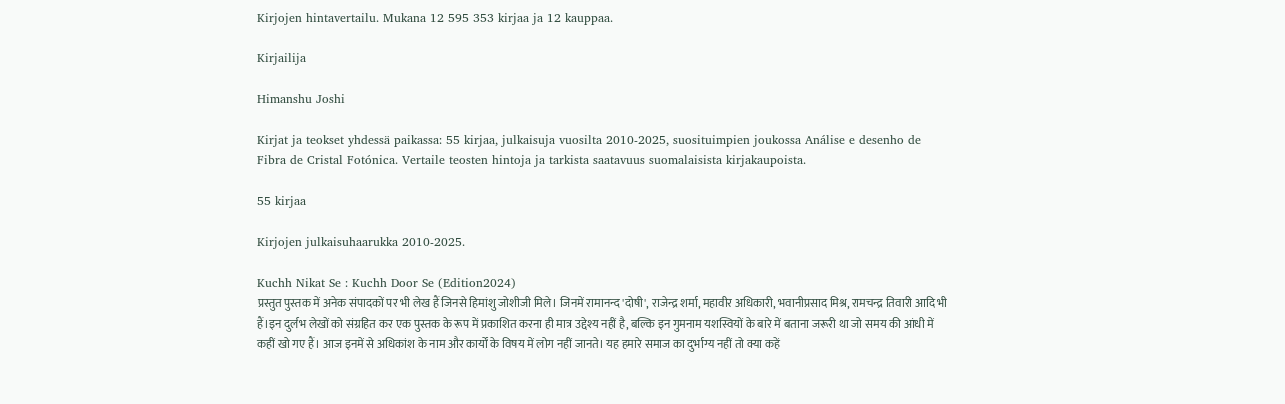Kirjojen hintavertailu. Mukana 12 595 353 kirjaa ja 12 kauppaa.

Kirjailija

Himanshu Joshi

Kirjat ja teokset yhdessä paikassa: 55 kirjaa, julkaisuja vuosilta 2010-2025, suosituimpien joukossa Análise e desenho de Fibra de Cristal Fotónica. Vertaile teosten hintoja ja tarkista saatavuus suomalaisista kirjakaupoista.

55 kirjaa

Kirjojen julkaisuhaarukka 2010-2025.

Kuchh Nikat Se : Kuchh Door Se (Edition2024)
प्रस्तुत पुस्तक में अनेक संपादकों पर भी लेख हैं जिनसे हिमांशु जोशीजी मिले। जिनमें रामानन्द 'दोषी', राजेन्द्र शर्मा, महावीर अधिकारी, भवानीप्रसाद मिश्र, रामचन्द्र तिवारी आदि भी हैं।इन दुर्लभ लेखों को संग्रहित कर एक पुस्तक के रूप में प्रकाशित करना ही मात्र उद्देश्य नहीं है, बल्कि इन गुमनाम यशस्वियों के बारे में बताना जरूरी था जो समय की आंधी में कहीं खो गए हैं। आज इनमें से अधिकांश के नाम और कार्यों के विषय में लोग नहीं जानते। यह हमारे समाज का दुर्भाग्य नहीं तो क्या कहें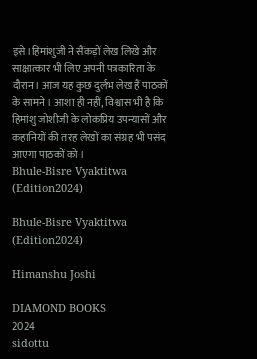इसे।हिमांशुजी ने सैंकड़ों लेख लिखे और साक्षात्कार भी लिए अपनी पत्रकारिता के दौरान। आज यह कुछ दुर्लभ लेख हैं पाठकों के सामने । आशा ही नहीं, विश्वास भी है कि हिमांशु जोशीजी के लोकप्रिय उपन्यासों और कहानियों की तरह लेखों का संग्रह भी पसंद आएगा पाठकों को ।
Bhule-Bisre Vyaktitwa (Edition2024)

Bhule-Bisre Vyaktitwa (Edition2024)

Himanshu Joshi

DIAMOND BOOKS
2024
sidottu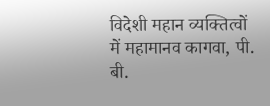विदेशी महान व्यक्तित्वों में महामानव कागवा, पी. बी.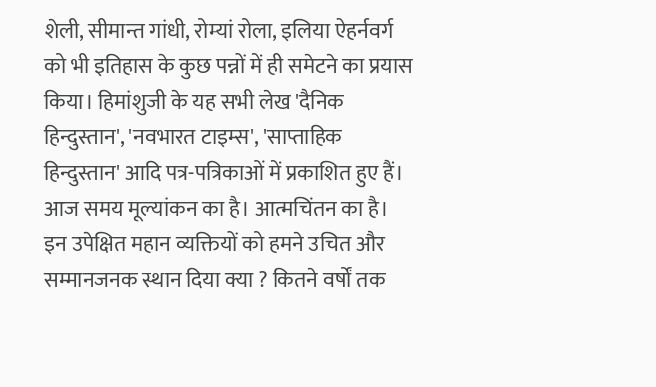शेली, सीमान्त गांधी, रोम्यां रोला, इलिया ऐहर्नवर्ग को भी इतिहास के कुछ पन्नों में ही समेटने का प्रयास किया। हिमांशुजी के यह सभी लेख 'दैनिक हिन्दुस्तान', 'नवभारत टाइम्स', 'साप्ताहिक हिन्दुस्तान' आदि पत्र-पत्रिकाओं में प्रकाशित हुए हैं। आज समय मूल्यांकन का है। आत्मचिंतन का है। इन उपेक्षित महान व्यक्तियों को हमने उचित और सम्मानजनक स्थान दिया क्या ? कितने वर्षों तक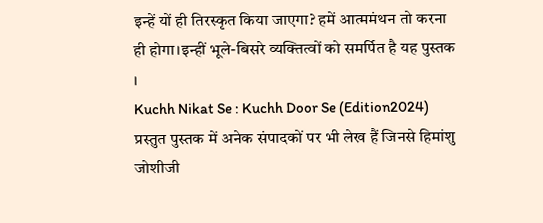इन्हें यों ही तिरस्कृत किया जाएगा? हमें आत्ममंथन तो करना ही होगा।इन्हीं भूले-बिसरे व्यक्तित्वों को समर्पित है यह पुस्तक ।
Kuchh Nikat Se : Kuchh Door Se (Edition2024)
प्रस्तुत पुस्तक में अनेक संपादकों पर भी लेख हैं जिनसे हिमांशु जोशीजी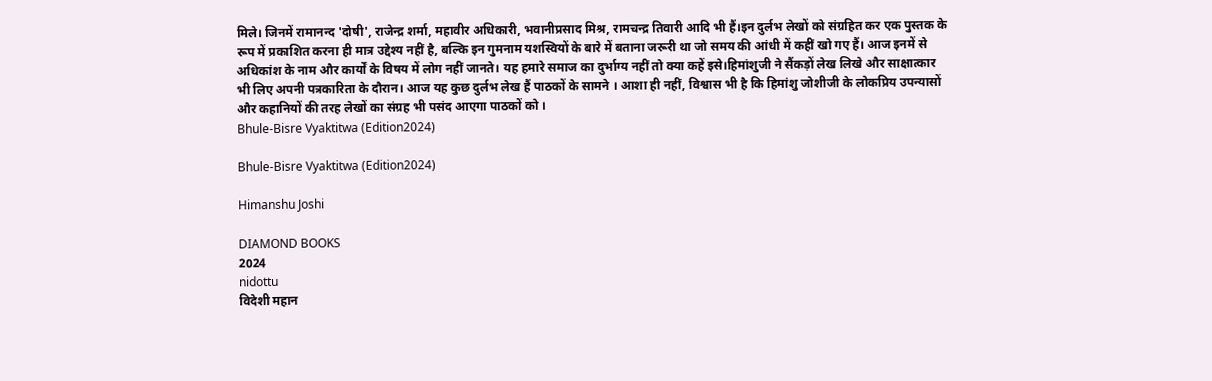मिले। जिनमें रामानन्द 'दोषी', राजेन्द्र शर्मा, महावीर अधिकारी, भवानीप्रसाद मिश्र, रामचन्द्र तिवारी आदि भी हैं।इन दुर्लभ लेखों को संग्रहित कर एक पुस्तक के रूप में प्रकाशित करना ही मात्र उद्देश्य नहीं है, बल्कि इन गुमनाम यशस्वियों के बारे में बताना जरूरी था जो समय की आंधी में कहीं खो गए हैं। आज इनमें से अधिकांश के नाम और कार्यों के विषय में लोग नहीं जानते। यह हमारे समाज का दुर्भाग्य नहीं तो क्या कहें इसे।हिमांशुजी ने सैंकड़ों लेख लिखे और साक्षात्कार भी लिए अपनी पत्रकारिता के दौरान। आज यह कुछ दुर्लभ लेख हैं पाठकों के सामने । आशा ही नहीं, विश्वास भी है कि हिमांशु जोशीजी के लोकप्रिय उपन्यासों और कहानियों की तरह लेखों का संग्रह भी पसंद आएगा पाठकों को ।
Bhule-Bisre Vyaktitwa (Edition2024)

Bhule-Bisre Vyaktitwa (Edition2024)

Himanshu Joshi

DIAMOND BOOKS
2024
nidottu
विदेशी महान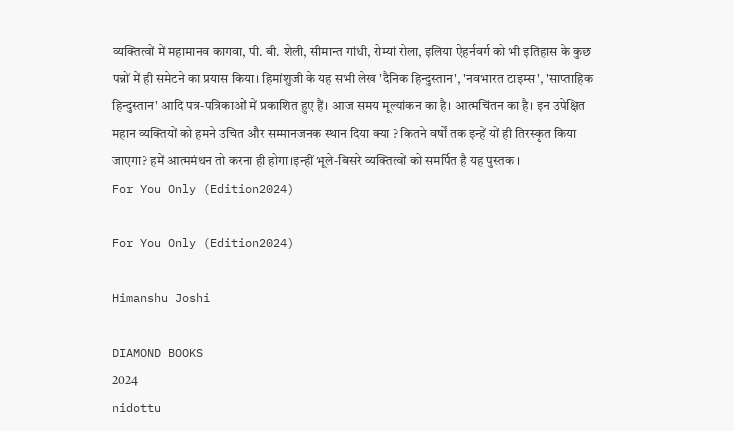व्यक्तित्वों में महामानव कागवा, पी. बी. शेली, सीमान्त गांधी, रोम्यां रोला, इलिया ऐहर्नवर्ग को भी इतिहास के कुछ पन्नों में ही समेटने का प्रयास किया। हिमांशुजी के यह सभी लेख 'दैनिक हिन्दुस्तान', 'नवभारत टाइम्स', 'साप्ताहिक हिन्दुस्तान' आदि पत्र-पत्रिकाओं में प्रकाशित हुए हैं। आज समय मूल्यांकन का है। आत्मचिंतन का है। इन उपेक्षित महान व्यक्तियों को हमने उचित और सम्मानजनक स्थान दिया क्या ? कितने वर्षों तक इन्हें यों ही तिरस्कृत किया जाएगा? हमें आत्ममंथन तो करना ही होगा।इन्हीं भूले-बिसरे व्यक्तित्वों को समर्पित है यह पुस्तक ।
For You Only (Edition2024)

For You Only (Edition2024)

Himanshu Joshi

DIAMOND BOOKS
2024
nidottu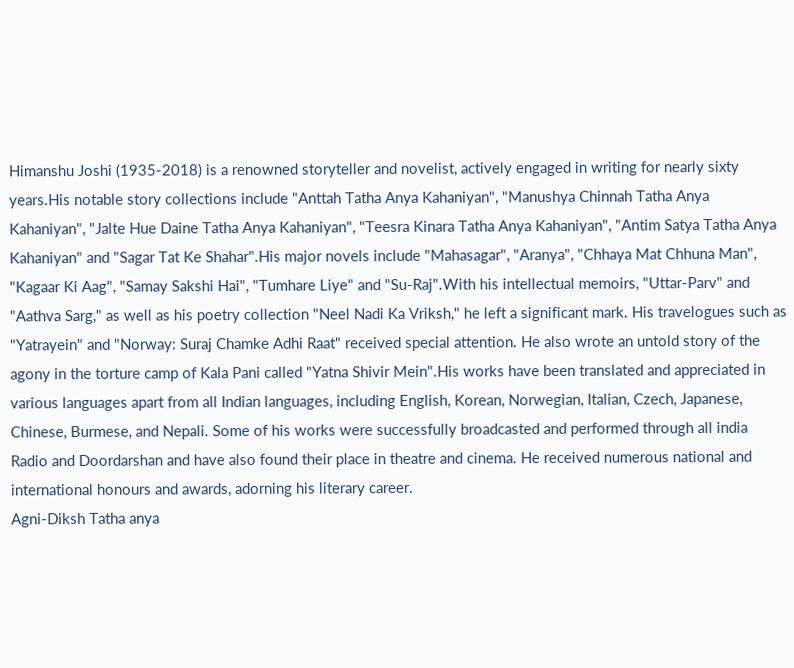Himanshu Joshi (1935-2018) is a renowned storyteller and novelist, actively engaged in writing for nearly sixty years.His notable story collections include "Anttah Tatha Anya Kahaniyan", "Manushya Chinnah Tatha Anya Kahaniyan", "Jalte Hue Daine Tatha Anya Kahaniyan", "Teesra Kinara Tatha Anya Kahaniyan", "Antim Satya Tatha Anya Kahaniyan" and "Sagar Tat Ke Shahar".His major novels include "Mahasagar", "Aranya", "Chhaya Mat Chhuna Man", "Kagaar Ki Aag", "Samay Sakshi Hai", "Tumhare Liye" and "Su-Raj".With his intellectual memoirs, "Uttar-Parv" and "Aathva Sarg," as well as his poetry collection "Neel Nadi Ka Vriksh," he left a significant mark. His travelogues such as "Yatrayein" and "Norway: Suraj Chamke Adhi Raat" received special attention. He also wrote an untold story of the agony in the torture camp of Kala Pani called "Yatna Shivir Mein".His works have been translated and appreciated in various languages apart from all Indian languages, including English, Korean, Norwegian, Italian, Czech, Japanese, Chinese, Burmese, and Nepali. Some of his works were successfully broadcasted and performed through all india Radio and Doordarshan and have also found their place in theatre and cinema. He received numerous national and international honours and awards, adorning his literary career.
Agni-Diksh Tatha anya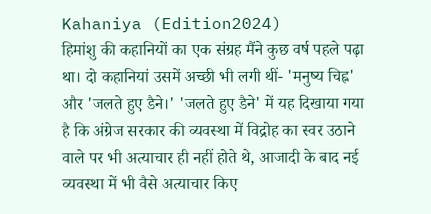Kahaniya (Edition2024)
हिमांशु की कहानियों का एक संग्रह मैंने कुछ वर्ष पहले पढ़ा था। दो कहानियां उसमें अच्छी भी लगी थीं- 'मनुष्य चिह्न' और 'जलते हुए डैने।' 'जलते हुए डैने' में यह दिखाया गया है कि अंग्रेज सरकार की व्यवस्था में विद्रोह का स्वर उठाने वाले पर भी अत्याचार ही नहीं होते थे, आजादी के बाद नई व्यवस्था में भी वैसे अत्याचार किए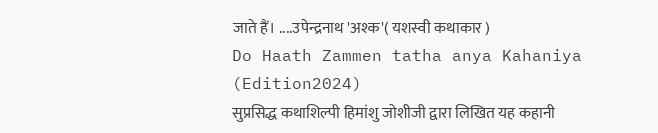जाते हैं। ....उपेन्द्रनाथ 'अश्क'( यशस्वी कथाकार )
Do Haath Zammen tatha anya Kahaniya (Edition2024)
सुप्रसिद्ध कथाशिल्पी हिमांशु जोशीजी द्वारा लिखित यह कहानी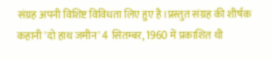संग्रह अपनी विशिष्ट विविधता लिए हुए है।प्रस्तुत संग्रह की शीर्षक कहानी 'दो हाथ जमीन' 4 सितम्बर, 1960 में प्रकाशित थी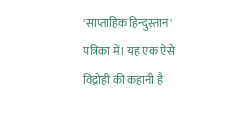'साप्ताहिक हिन्दुस्तान' पत्रिका में। यह एक ऐसे विद्रोही की कहानी है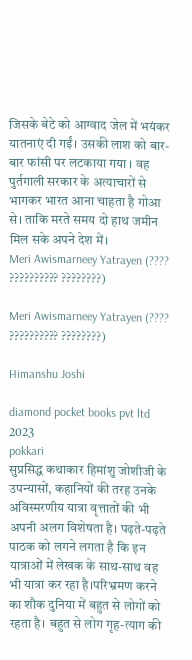जिसके बेटे को आग्वाद जेल में भयंकर यातनाएं दी गईं। उसकी लाश को बार-बार फांसी पर लटकाया गया । वह पुर्तगाली सरकार के अत्याचारों से भागकर भारत आना चाहता है गोआ से। ताकि मरते समय दो हाथ जमीन मिल सके अपने देश में।
Meri Awismarneey Yatrayen (???? ?????????? ????????)

Meri Awismarneey Yatrayen (???? ?????????? ????????)

Himanshu Joshi

diamond pocket books pvt ltd
2023
pokkari
सुप्रसिद्ध कथाकार हिमांशु जोशीजी के उपन्यासों, कहानियों की तरह उनके अविस्मरणीय यात्रा वृत्तातों की भी अपनी अलग विशेषता है। पढ़ते-पढ़ते पाठक को लगने लगता है कि इन यात्राओं में लेखक के साथ-साथ वह भी यात्रा कर रहा है।परिभ्रमण करने का शौक दुनिया में बहुत से लोगों को रहता है। बहुत से लोग गृह-त्याग की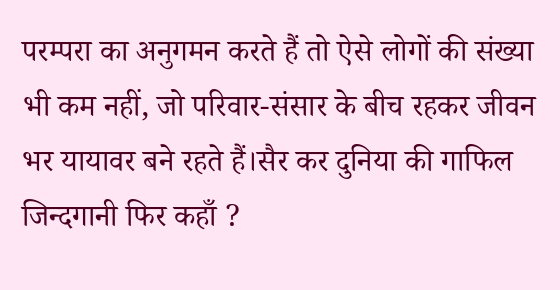परम्परा का अनुगमन करते हैं तो ऐसे लोगों की संख्या भी कम नहीं, जो परिवार-संसार के बीच रहकर जीवन भर यायावर बने रहते हैं।सैर कर दुनिया की गाफिल जिन्दगानी फिर कहाँ ?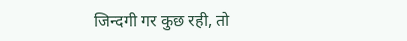जिन्दगी गर कुछ रही, तो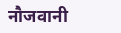नौजवानी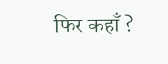फिर कहाँ ?